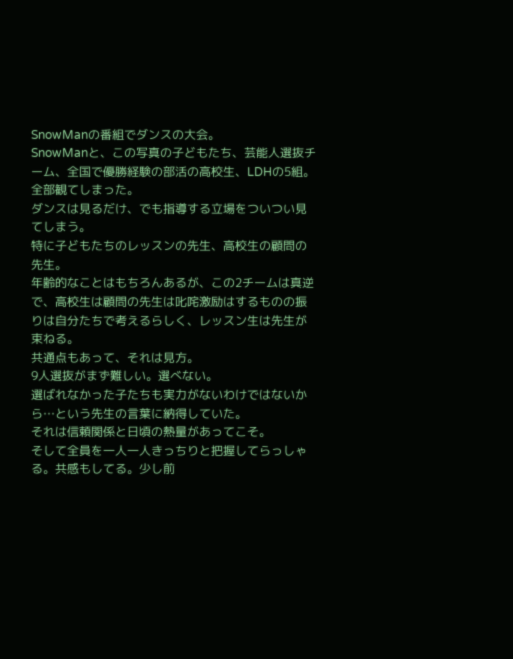SnowManの番組でダンスの大会。
SnowManと、この写真の子どもたち、芸能人選抜チーム、全国で優勝経験の部活の高校生、LDHの5組。
全部観てしまった。
ダンスは見るだけ、でも指導する立場をついつい見てしまう。
特に子どもたちのレッスンの先生、高校生の顧問の先生。
年齢的なことはもちろんあるが、この2チームは真逆で、高校生は顧問の先生は叱咤激励はするものの振りは自分たちで考えるらしく、レッスン生は先生が束ねる。
共通点もあって、それは見方。
9人選抜がまず難しい。選べない。
選ばれなかった子たちも実力がないわけではないから…という先生の言葉に納得していた。
それは信頼関係と日頃の熱量があってこそ。
そして全員を一人一人きっちりと把握してらっしゃる。共感もしてる。少し前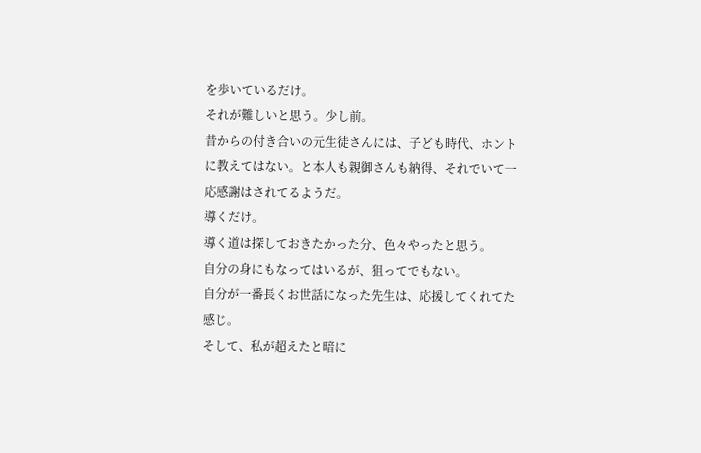を歩いているだけ。
それが難しいと思う。少し前。
昔からの付き合いの元生徒さんには、子ども時代、ホントに教えてはない。と本人も親御さんも納得、それでいて一応感謝はされてるようだ。
導くだけ。
導く道は探しておきたかった分、色々やったと思う。
自分の身にもなってはいるが、狙ってでもない。
自分が一番長くお世話になった先生は、応援してくれてた感じ。
そして、私が超えたと暗に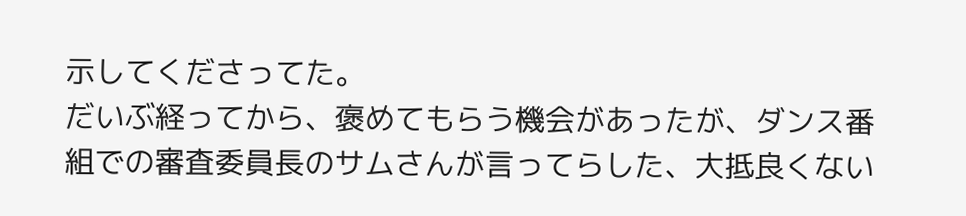示してくださってた。
だいぶ経ってから、褒めてもらう機会があったが、ダンス番組での審査委員長のサムさんが言ってらした、大抵良くない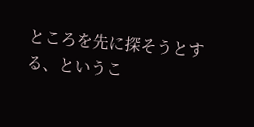ところを先に探そうとする、というこ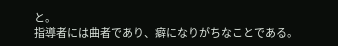と。
指導者には曲者であり、癖になりがちなことである。